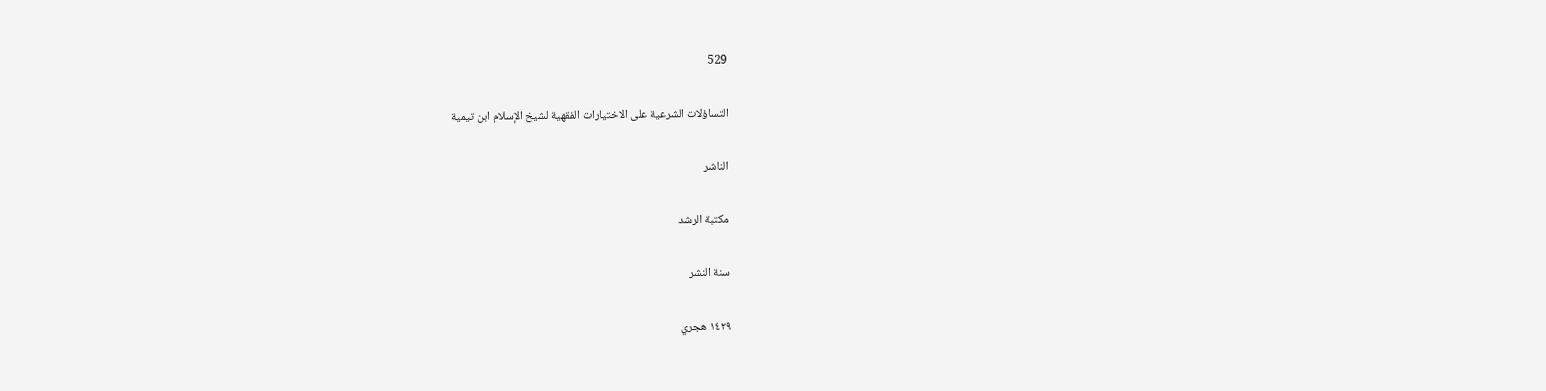529

التساؤلات الشرعية على الاختيارات الفقهية لشيخ الإسلام ابن تيمية

الناشر

مكتبة الرشد

سنة النشر

١٤٢٩ هجري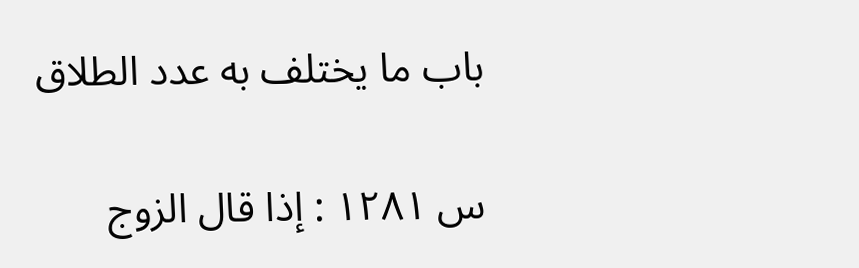باب ما يختلف به عدد الطلاق

س ١٢٨١ : إذا قال الزوج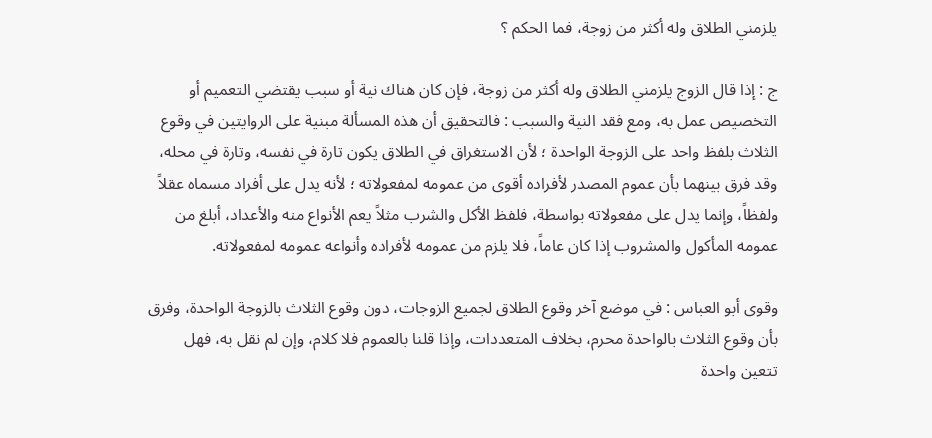يلزمني الطلاق وله أكثر من زوجة، فما الحكم ؟

ج : إذا قال الزوج يلزمني الطلاق وله أكثر من زوجة، فإن كان هناك نية أو سبب يقتضي التعميم أو التخصيص عمل به، ومع فقد النية والسبب : فالتحقيق أن هذه المسألة مبنية على الروايتين في وقوع الثلاث بلفظ واحد على الزوجة الواحدة ؛ لأن الاستغراق في الطلاق يكون تارة في نفسه، وتارة في محله، وقد فرق بينهما بأن عموم المصدر لأفراده أقوى من عمومه لمفعولاته ؛ لأنه يدل على أفراد مسماه عقلاً ولفظاً، وإنما يدل على مفعولاته بواسطة، فلفظ الأكل والشرب مثلاً يعم الأنواع منه والأعداد، أبلغ من عمومه المأكول والمشروب إذا كان عاماً، فلا يلزم من عمومه لأفراده وأنواعه عمومه لمفعولاته.

وقوى أبو العباس : في موضع آخر وقوع الطلاق لجميع الزوجات، دون وقوع الثلاث بالزوجة الواحدة، وفرق بأن وقوع الثلاث بالواحدة محرم، بخلاف المتعددات، وإذا قلنا بالعموم فلا كلام، وإن لم نقل به، فهل تتعين واحدة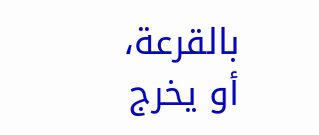بالقرعة، أو يخرج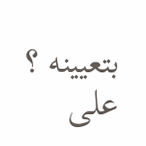بتعيينه ؟ على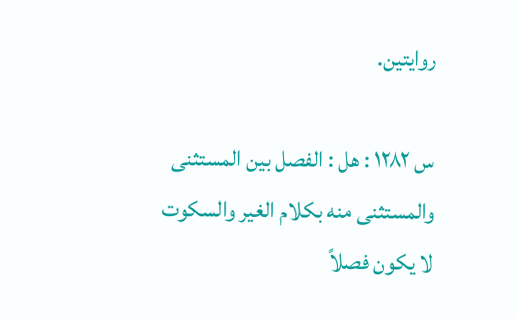روايتين.

س ١٢٨٢ : هل : الفصل بين المستثنى والمستثنى منه بكلام الغير والسكوت لا يكون فصلاً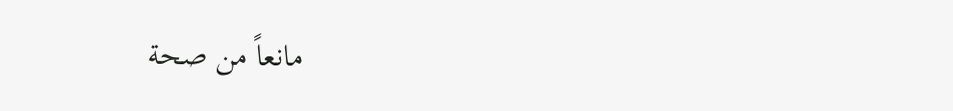مانعاً من صحة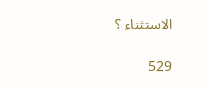الاستثناء ؟

529